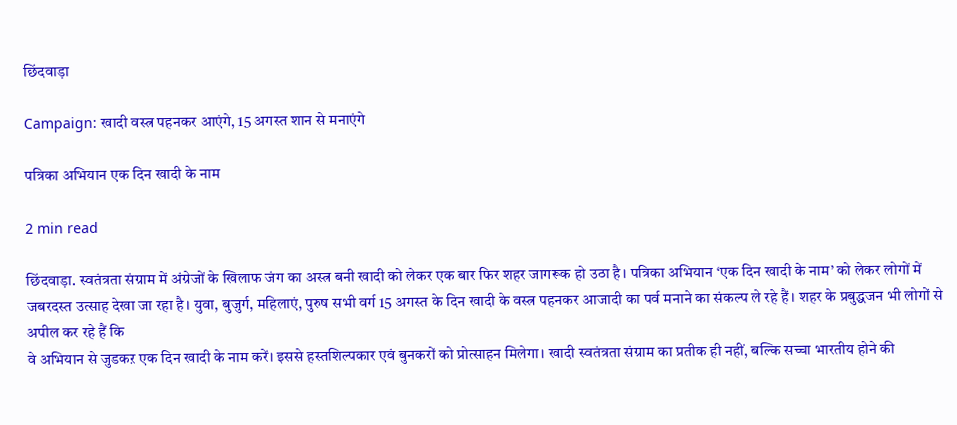छिंदवाड़ा

Campaign: खादी वस्त्र पहनकर आएंगे, 15 अगस्त शान से मनाएंगे

पत्रिका अभियान एक दिन खादी के नाम

2 min read

छिंदवाड़ा. स्वतंत्रता संग्राम में अंग्रेजों के खिलाफ जंग का अस्त्र बनी खादी को लेकर एक बार फिर शहर जागरूक हो उठा है। पत्रिका अभियान ‘एक दिन खादी के नाम’ को लेकर लोगों में जबरदस्त उत्साह देखा जा रहा है। युवा, बुजुर्ग, महिलाएं, पुरुष सभी वर्ग 15 अगस्त के दिन खादी के वस्त्र पहनकर आजादी का पर्व मनाने का संकल्प ले रहे हैं। शहर के प्रबुद्धजन भी लोगों से अपील कर रहे हैं कि
वे अभियान से जुडकऱ एक दिन खादी के नाम करें। इससे हस्तशिल्पकार एवं बुनकरों को प्रोत्साहन मिलेगा। खादी स्वतंत्रता संग्राम का प्रतीक ही नहीं, बल्कि सच्चा भारतीय होने की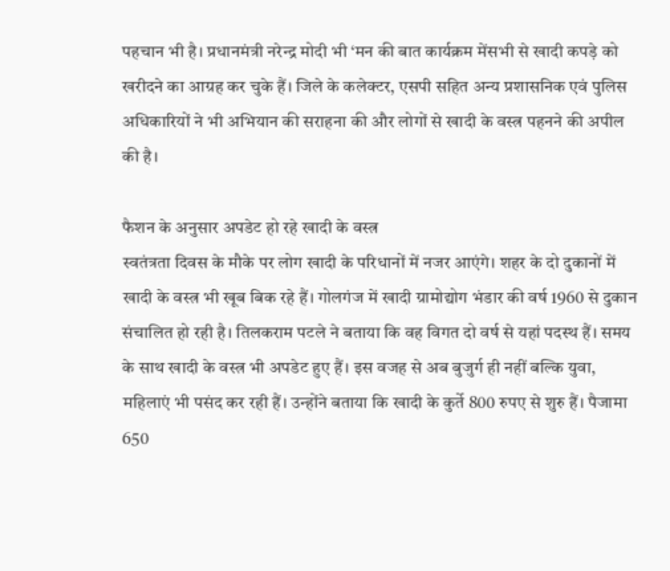पहचान भी है। प्रधानमंत्री नरेन्द्र मोदी भी ‘मन की बात कार्यक्रम मेंसभी से खादी कपड़े को खरीदने का आग्रह कर चुके हैं। जिले के कलेक्टर, एसपी सहित अन्य प्रशासनिक एवं पुलिस अधिकारियों ने भी अभियान की सराहना की और लोगों से खादी के वस्त्र पहनने की अपील की है।

फैशन के अनुसार अपडेट हो रहे खादी के वस्त्र
स्वतंत्रता दिवस के मौके पर लोग खादी के परिधानों में नजर आएंगे। शहर के दो दुकानों में खादी के वस्त्र भी खूब बिक रहे हैं। गोलगंज में खादी ग्रामोद्योग भंडार की वर्ष 1960 से दुकान संचालित हो रही है। तिलकराम पटले ने बताया कि वह विगत दो वर्ष से यहां पदस्थ हैं। समय के साथ खादी के वस्त्र भी अपडेट हुए हैं। इस वजह से अब बुजुर्ग ही नहीं बल्कि युवा, महिलाएं भी पसंद कर रही हैं। उन्होंने बताया कि खादी के कुर्ते 800 रुपए से शुरु हैं। पैजामा 650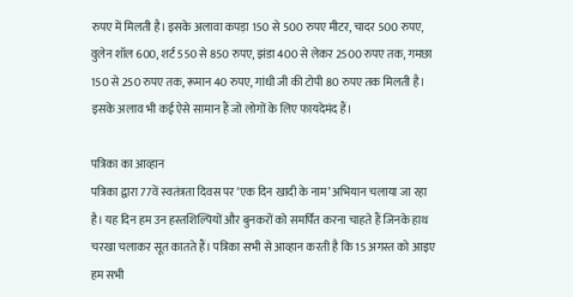रुपए में मिलती है। इसके अलावा कपड़ा 150 से 500 रुपए मीटर, चादर 500 रुपए, वुलेन शॉल 600, शर्ट 550 से 850 रुपए, झंडा 400 से लेकर 2500 रुपए तक, गमछा 150 से 250 रुपए तक, रूमान 40 रुपए, गांधी जी की टोपी 80 रुपए तक मिलती है। इसके अलाव भी कई ऐसे सामान हैं जो लोगों के लिए फायदेमंद हैं।

पत्रिका का आव्हान
पत्रिका द्वारा 77वें स्वतंत्रता दिवस पर ‘एक दिन खादी के नाम’ अभियान चलाया जा रहा है। यह दिन हम उन हस्तशिल्पियों और बुनकरों को समर्पित करना चाहते हैं जिनके हाथ चरखा चलाकर सूत कातते हैं। पत्रिका सभी से आव्हान करती है कि 15 अगस्त को आइए हम सभी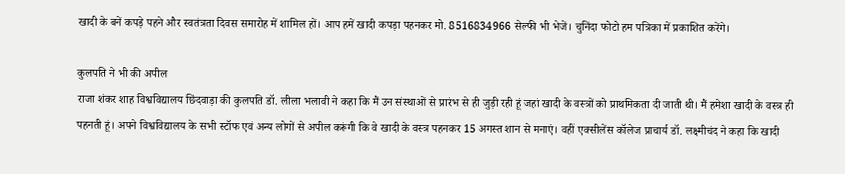खादी के बनें कपड़े पहने और स्वतंत्रता दिवस समारोह में शामिल हों। आप हमें खादी कपड़ा पहनकर मो. 8516834966 सेल्फी भी भेजें। चुनिंदा फोटो हम पत्रिका में प्रकाशित करेंगे।

कुलपति ने भी की अपील
राजा शंकर शाह विश्वविद्यालय छिंदवाड़ा की कुलपति डॉ. लीला भलावी ने कहा कि मैं उन संस्थाओं से प्रारंभ से ही जुड़ी रही हूं जहां खादी के वस्त्रों को प्राथमिकता दी जाती थी। मैं हमेशा खादी के वस्त्र ही पहनती हूं। अपने विश्वविद्यालय के सभी स्टॉफ एवं अन्य लोगों से अपील करूंगी कि वे खादी के वस्त्र पहनकर 15 अगस्त शान से मनाएं। वहीं एक्सीलेंस कॉलेज प्राचार्य डॉ. लक्ष्मीचंद ने कहा कि खादी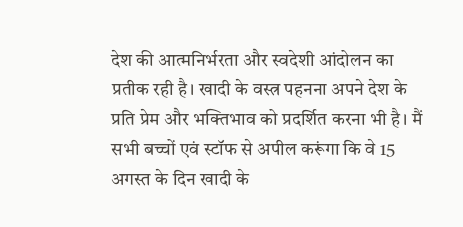देश की आत्मनिर्भरता और स्वदेशी आंदोलन का प्रतीक रही है। खादी के वस्त्र पहनना अपने देश के प्रति प्रेम और भक्तिभाव को प्रदर्शित करना भी है। मैं सभी बच्चों एवं स्टॉफ से अपील करूंगा कि वे 15 अगस्त के दिन खादी के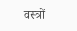वस्त्रों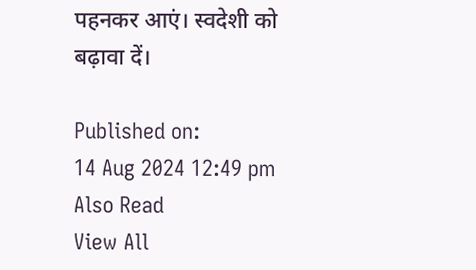पहनकर आएं। स्वदेशी को बढ़ावा दें।

Published on:
14 Aug 2024 12:49 pm
Also Read
View All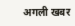अगली खबर